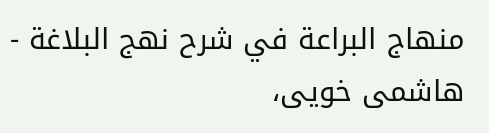منهاج البراعة في شرح نهج البلاغة - هاشمى خويى،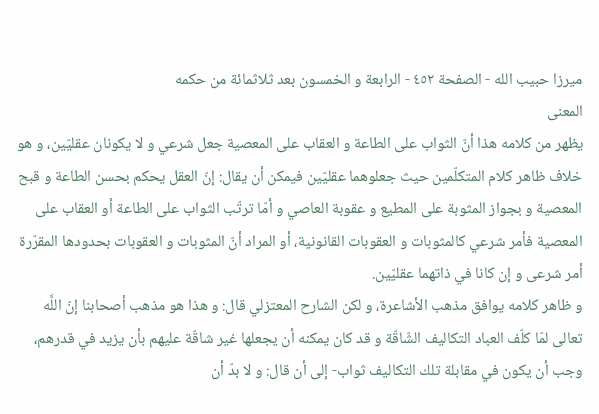ميرزا حبيب الله - الصفحة ٤٥٢ - الرابعة و الخمسون بعد ثلاثمائة من حكمه
المعنى
يظهر من كلامه هذا أنّ الثواب على الطاعة و العقاب على المعصية جعل شرعي و لا يكونان عقليّين، و هو خلاف ظاهر كلام المتكلّمين حيث جعلوهما عقليّين فيمكن أن يقال: إنّ العقل يحكم بحسن الطاعة و قبح المعصية و بجواز المثوبة على المطيع و عقوبة العاصي و أمّا ترتّب الثواب على الطاعة أو العقاب على المعصية فأمر شرعي كالمثوبات و العقوبات القانونية، أو المراد أنّ المثوبات و العقوبات بحدودها المقرّرة أمر شرعى و إن كانا في ذاتهما عقليّين.
و ظاهر كلامه يوافق مذهب الأشاعرة، و لكن الشارح المعتزلي قال: و هذا هو مذهب أصحابنا إنّ اللَّه تعالى لمّا كلّف العباد التكاليف الشّاقّة و قد كان يمكنه أن يجعلها غير شاقّة عليهم بأن يزيد في قدرهم، وجب أن يكون في مقابلة تلك التكاليف ثواب- إلى أن قال: و لا بدّ أن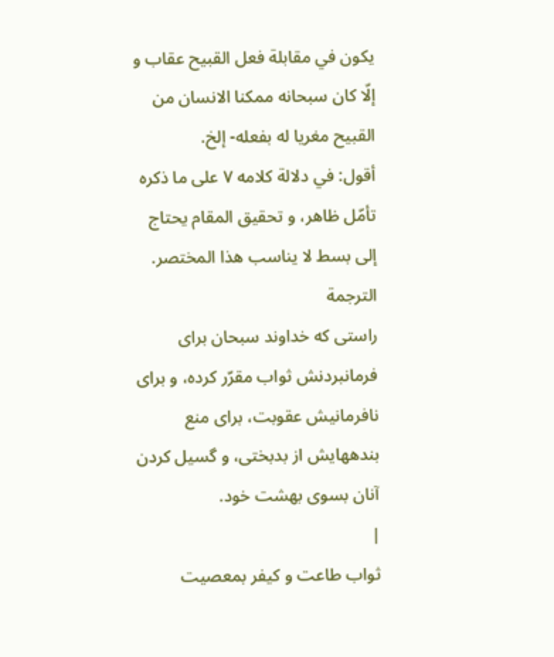يكون في مقابلة فعل القبيح عقاب و إلّا كان سبحانه ممكنا الانسان من القبيح مغريا له بفعله- إلخ.
أقول: في دلالة كلامه ٧ على ما ذكره تأمّل ظاهر، و تحقيق المقام يحتاج إلى بسط لا يناسب هذا المختصر.
الترجمة
راستى كه خداوند سبحان براى فرمانبردنش ثواب مقرّر كرده، و براى نافرمانيش عقوبت، براى منع بندههايش از بدبختى، و گسيل كردن آنان بسوى بهشت خود.
|
ثواب طاعت و كيفر بمعصيت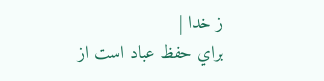ز خدا |
براي حفظ عباد است از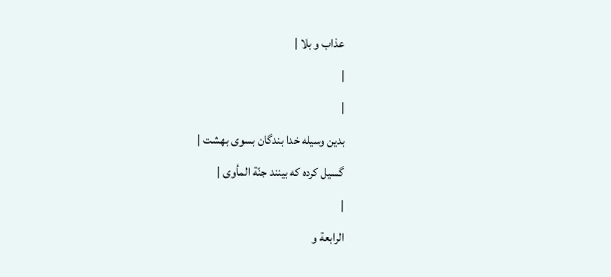عذاب و بلا |
|
|
بدين وسيله خدا بندگان بسوى بهشت |
گسيل كرده كه بينند جنّة المأوى |
|
الرابعة و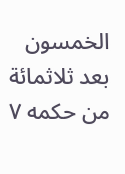الخمسون بعد ثلاثمائة من حكمه ٧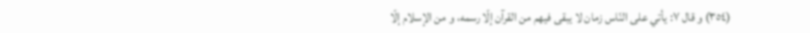(٣٥٤) و قال ٧: يأتي على النّاس زمان لا يبقى فيهم من القرآن إلّا رسمه، و من الإسلام إلّا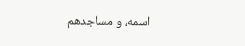اسمه، و مساجدهم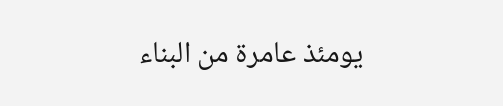يومئذ عامرة من البناء